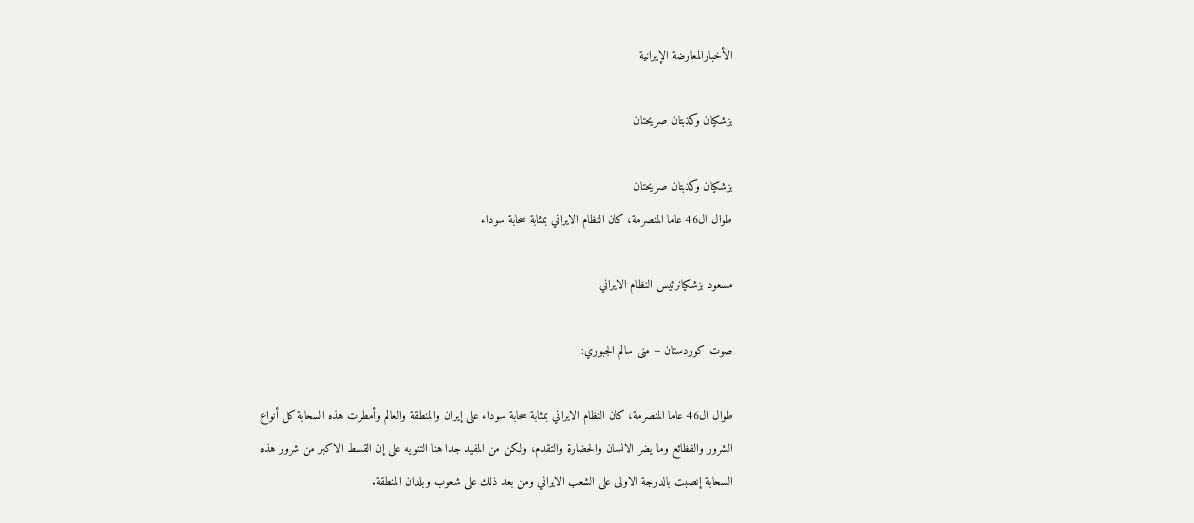الأخبارالمعارضة الإيرانية

بزشکيان وکذبتان صريحتان

بزشکيان وکذبتان صريحتان
طوال ال46 عاما المنصرمة، کان النظام الايراني بمثابة سحابة سوداء

مسعود بزشکيانرئيس النظام الایراني

صوت کوردستان – منى سالم الجبوري:

طوال ال46 عاما المنصرمة، کان النظام الايراني بمثابة سحابة سوداء على إيران والمنطقة والعالم وأمطرت هذه السحابة کل أنواع الشرور والفظائع وما يضر الانسان والحضارة والتقدم، ولکن من المفيد جدا هنا التنويه على إن القسط الاکبر من شرور هذه السحابة إنصبت بالدرجة الاولى على الشعب الايراني ومن بعد ذلك على شعوب وبلدان المنطقة.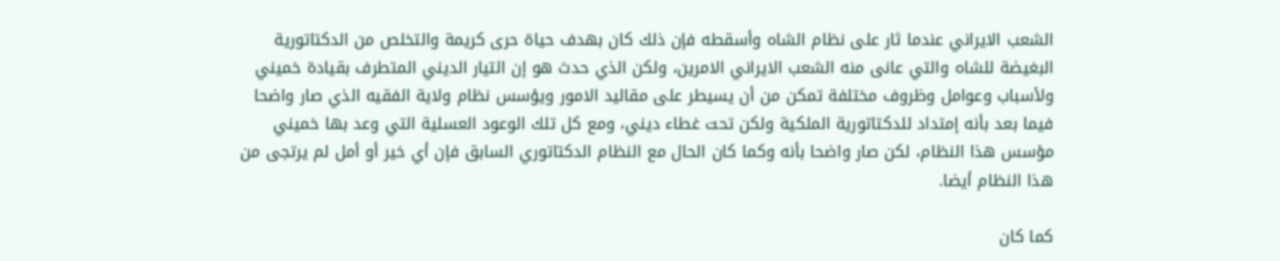الشعب الايراني عندما ثار على نظام الشاه وأسقطه فإن ذلك کان بهدف حياة حرى کريمة والتخلص من الدکتاتورية البغيضة للشاه والتي عانى منه الشعب الايراني الامرين، ولکن الذي حدث هو إن التيار الديني المتطرف بقيادة خميني ولأسباب وعوامل وظروف مختلفة تمکن من أن يسيطر على مقاليد الامور ويؤسس نظام ولاية الفقيه الذي صار واضحا فيما بعد بأنه إمتداد للدکتاتورية الملکية ولکن تحت غطاء ديني، ومع کل تلك الوعود العسلية التي وعد بها خميني مؤسس هذا النظام، لکن صار واضحا بأنه وکما کان الحال مع النظام الدکتاتوري السابق فإن أي خير أو أمل لم يرتجى من هذا النظام أيضا.

کما کان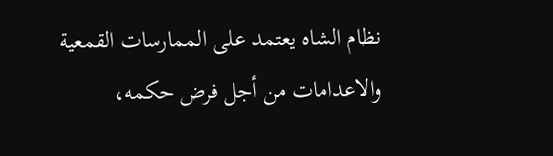نظام الشاه يعتمد على الممارسات القمعية والاعدامات من أجل فرض حکمه،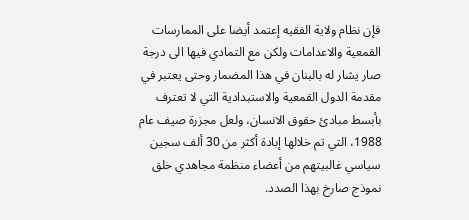فإن نظام ولاية الفقيه إعتمد أيضا على الممارسات القمعية والاعدامات ولکن مع التمادي فيها الى درجة صار يشار له بالبنان في هذا المضمار وحتى يعتبر في مقدمة الدول القمعية والاستبدادية التي لا تعترف بأبسط مبادئ حقوق الانسان، ولعل مجزرة صيف عام 1988، التي تم خلالها إبادة أکثر من 30 ألف سجين سياسي غالبيتهم من أعضاء منظمة مجاهدي خلق نموذج صارخ بهذا الصدد.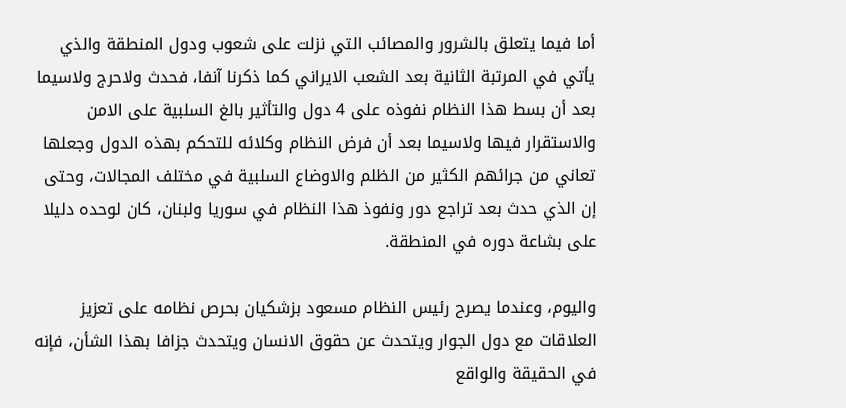أما فيما يتعلق بالشرور والمصائب التي نزلت على شعوب ودول المنطقة والذي يأتي في المرتبة الثانية بعد الشعب الايراني کما ذکرنا آنفا، فحدث ولاحرج ولاسيما بعد أن بسط هذا النظام نفوذه على 4 دول والتأثير بالغ السلبية على الامن والاستقرار فيها ولاسيما بعد أن فرض النظام وکلائه للتحکم بهذه الدول وجعلها تعاني من جرائهم الکثير من الظلم والاوضاع السلبية في مختلف المجالات، وحتى إن الذي حدث بعد تراجع دور ونفوذ هذا النظام في سوريا ولبنان، کان لوحده دليلا على بشاعة دوره في المنطقة.

واليوم، وعندما يصرح رئيس النظام مسعود بزشکيان بحرص نظامه على تعزيز العلاقات مع دول الجوار ويتحدث عن حقوق الانسان ويتحدث جزافا بهذا الشأن، فإنه في الحقيقة والواقع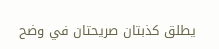يطلق کذبتان صريحتان في وضح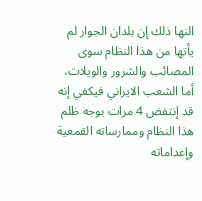النها ذلك إن بلدان الجوار لم يأتها من هذا النظام سوى المصائب والشرور والويلات، أما الشعب الايراني فيکفي إنه قد إنتفض 4 مرات بوجه ظلم هذا النظام وممارساته القمعية وإعداماته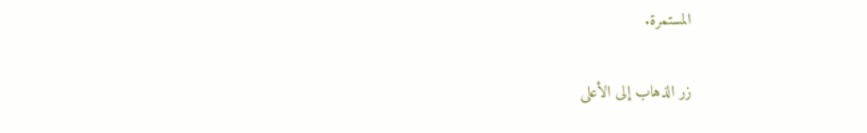المستمرة.

زر الذهاب إلى الأعلى